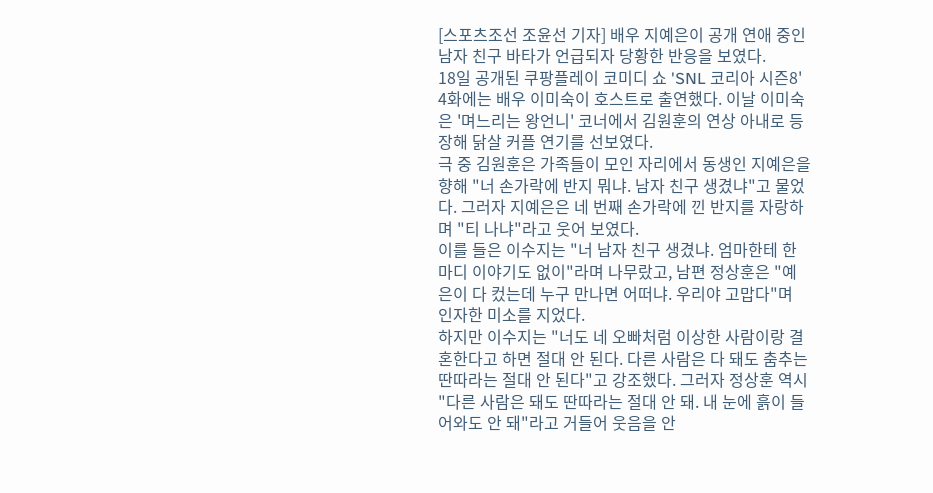[스포츠조선 조윤선 기자] 배우 지예은이 공개 연애 중인 남자 친구 바타가 언급되자 당황한 반응을 보였다.
18일 공개된 쿠팡플레이 코미디 쇼 'SNL 코리아 시즌8' 4화에는 배우 이미숙이 호스트로 출연했다. 이날 이미숙은 '며느리는 왕언니' 코너에서 김원훈의 연상 아내로 등장해 닭살 커플 연기를 선보였다.
극 중 김원훈은 가족들이 모인 자리에서 동생인 지예은을 향해 "너 손가락에 반지 뭐냐. 남자 친구 생겼냐"고 물었다. 그러자 지예은은 네 번째 손가락에 낀 반지를 자랑하며 "티 나냐"라고 웃어 보였다.
이를 들은 이수지는 "너 남자 친구 생겼냐. 엄마한테 한마디 이야기도 없이"라며 나무랐고, 남편 정상훈은 "예은이 다 컸는데 누구 만나면 어떠냐. 우리야 고맙다"며 인자한 미소를 지었다.
하지만 이수지는 "너도 네 오빠처럼 이상한 사람이랑 결혼한다고 하면 절대 안 된다. 다른 사람은 다 돼도 춤추는 딴따라는 절대 안 된다"고 강조했다. 그러자 정상훈 역시 "다른 사람은 돼도 딴따라는 절대 안 돼. 내 눈에 흙이 들어와도 안 돼"라고 거들어 웃음을 안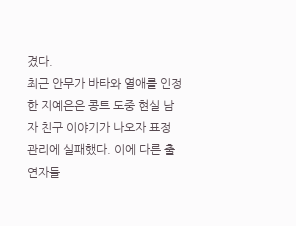겼다.
최근 안무가 바타와 열애를 인정한 지예은은 콩트 도중 현실 남자 친구 이야기가 나오자 표정 관리에 실패했다. 이에 다른 출연자들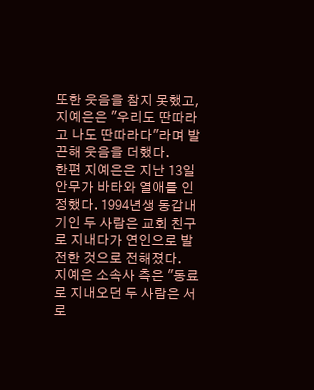또한 웃음을 참지 못했고, 지예은은 "우리도 딴따라고 나도 딴따라다"라며 발끈해 웃음을 더했다.
한편 지예은은 지난 13일 안무가 바타와 열애를 인정했다. 1994년생 동갑내기인 두 사람은 교회 친구로 지내다가 연인으로 발전한 것으로 전해졌다.
지예은 소속사 측은 "동료로 지내오던 두 사람은 서로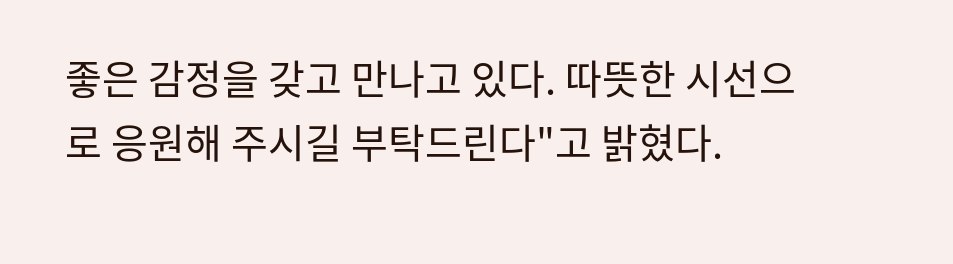좋은 감정을 갖고 만나고 있다. 따뜻한 시선으로 응원해 주시길 부탁드린다"고 밝혔다.